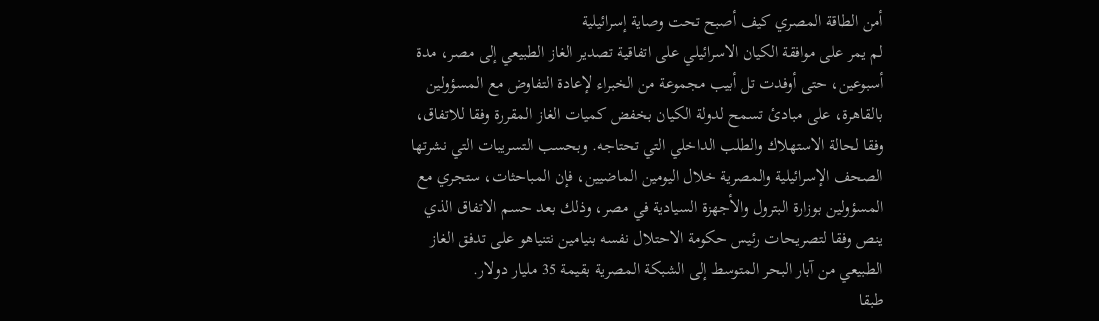أمن الطاقة المصري كيف أصبح تحت وصاية إسرائيلية
لم يمر على موافقة الكيان الاسرائيلي على اتفاقية تصدير الغاز الطبيعي إلى مصر، مدة أسبوعين، حتى أوفدت تل أبيب مجموعة من الخبراء لإعادة التفاوض مع المسؤولين بالقاهرة، على مبادئ تسمح لدولة الكيان بخفض كميات الغاز المقررة وفقا للاتفاق، وفقا لحالة الاستهلاك والطلب الداخلي التي تحتاجه. وبحسب التسريبات التي نشرتها الصحف الإسرائيلية والمصرية خلال اليومين الماضيين، فإن المباحثات، ستجري مع المسؤولين بوزارة البترول والأجهزة السيادية في مصر، وذلك بعد حسم الاتفاق الذي ينص وفقا لتصريحات رئيس حكومة الاحتلال نفسه بنيامين نتنياهو على تدفق الغاز الطبيعي من آبار البحر المتوسط إلى الشبكة المصرية بقيمة 35 مليار دولار.
طبقا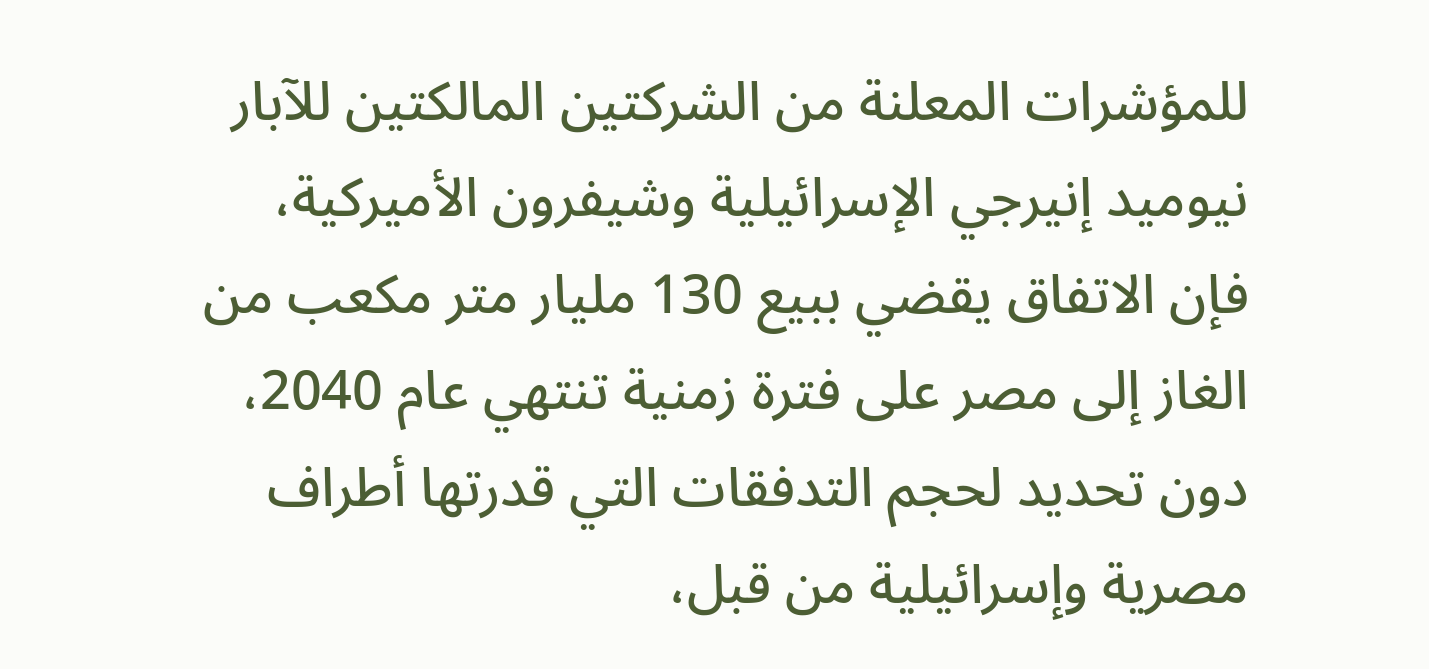للمؤشرات المعلنة من الشركتين المالكتين للآبار نيوميد إنيرجي الإسرائيلية وشيفرون الأميركية، فإن الاتفاق يقضي ببيع 130 مليار متر مكعب من الغاز إلى مصر على فترة زمنية تنتهي عام 2040، دون تحديد لحجم التدفقات التي قدرتها أطراف مصرية وإسرائيلية من قبل،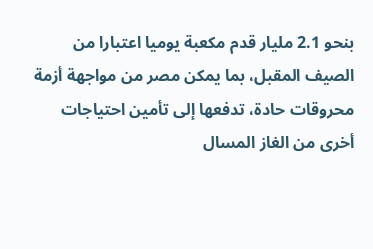بنحو 2.1 مليار قدم مكعبة يوميا اعتبارا من الصيف المقبل، بما يمكن مصر من مواجهة أزمة محروقات حادة، تدفعها إلى تأمين احتياجات أخرى من الغاز المسال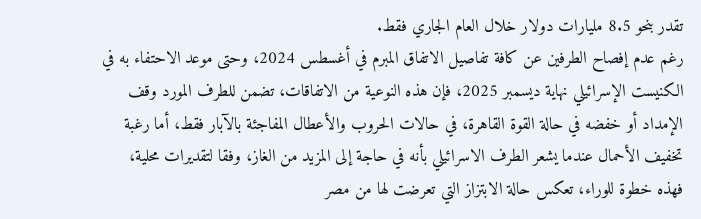تقدر بنحو 8.5 مليارات دولار خلال العام الجاري فقط.
رغم عدم إفصاح الطرفين عن كافة تفاصيل الاتفاق المبرم في أغسطس 2024، وحتى موعد الاحتفاء به في الكنيست الإسرائيلي نهاية ديسمبر 2025، فإن هذه النوعية من الاتفاقات، تضمن للطرف المورد وقف الإمداد أو خفضه في حالة القوة القاهرة، في حالات الحروب والأعطال المفاجئة بالآبار فقط، أما رغبة تخفيف الأحمال عندما يشعر الطرف الاسرائيلي بأنه في حاجة إلى المزيد من الغاز، وفقا لتقديرات محلية، فهذه خطوة للوراء، تعكس حالة الابتزاز التي تعرضت لها من مصر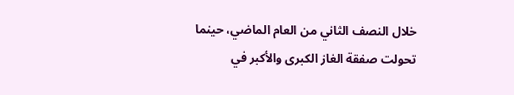خلال النصف الثاني من العام الماضي، حينما تحولت صفقة الغاز الكبرى والأكبر في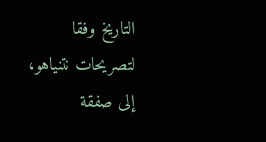التاريخ وفقا لتصريحات نتنياهو، إلى صفقة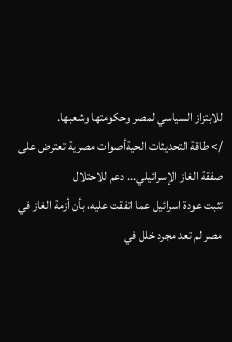للابتزاز السياسي لمصر وحكومتها وشعبها.
/> طاقة التحديثات الحيةأصوات مصرية تعترض على صفقة الغاز الإسرائيلي... دعم للاحتلال
تثبت عودة اسرائيل عما اتفقت عليه، بأن أزمة الغاز في مصر لم تعد مجرد خلل في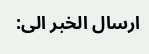ارسال الخبر الى: